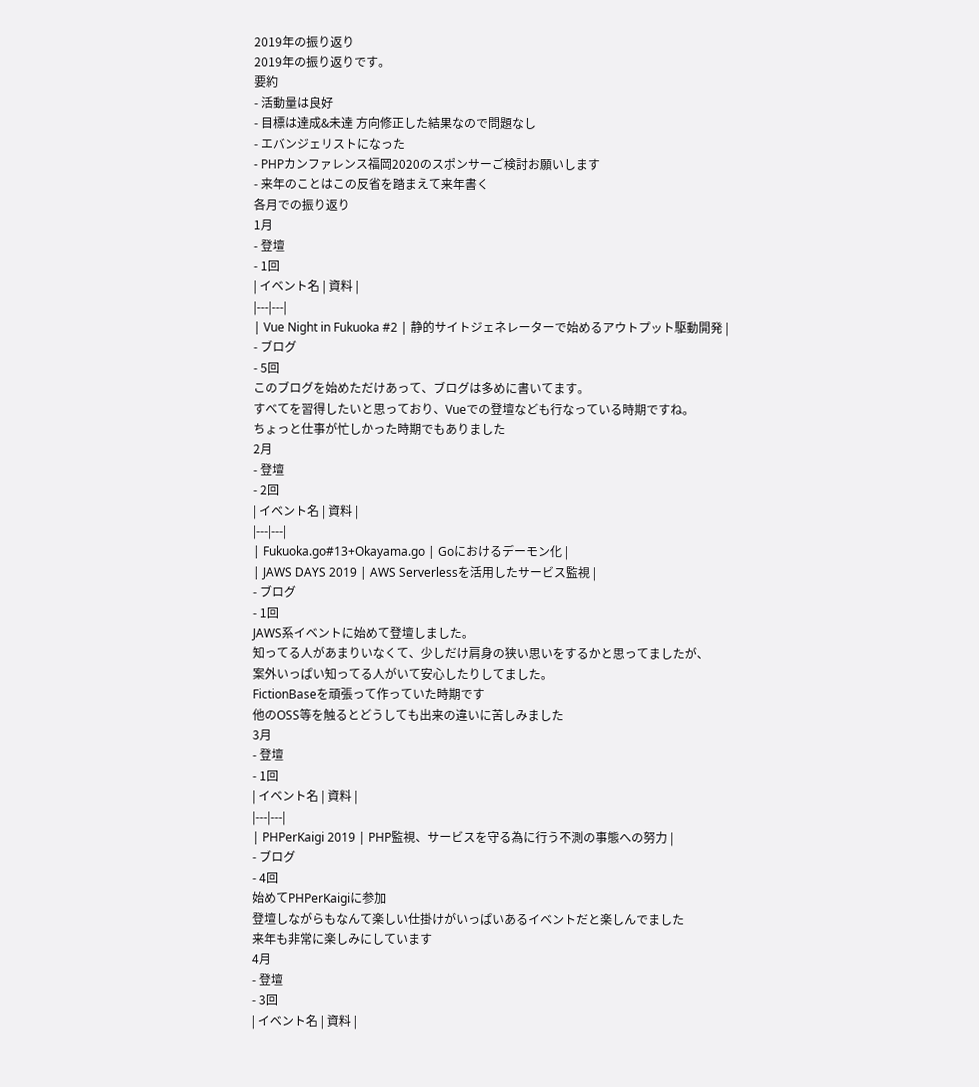2019年の振り返り
2019年の振り返りです。
要約
- 活動量は良好
- 目標は達成&未達 方向修正した結果なので問題なし
- エバンジェリストになった
- PHPカンファレンス福岡2020のスポンサーご検討お願いします
- 来年のことはこの反省を踏まえて来年書く
各月での振り返り
1月
- 登壇
- 1回
| イベント名 | 資料 |
|---|---|
| Vue Night in Fukuoka #2 | 静的サイトジェネレーターで始めるアウトプット駆動開発 |
- ブログ
- 5回
このブログを始めただけあって、ブログは多めに書いてます。
すべてを習得したいと思っており、Vueでの登壇なども行なっている時期ですね。
ちょっと仕事が忙しかった時期でもありました
2月
- 登壇
- 2回
| イベント名 | 資料 |
|---|---|
| Fukuoka.go#13+Okayama.go | Goにおけるデーモン化 |
| JAWS DAYS 2019 | AWS Serverlessを活用したサービス監視 |
- ブログ
- 1回
JAWS系イベントに始めて登壇しました。
知ってる人があまりいなくて、少しだけ肩身の狭い思いをするかと思ってましたが、
案外いっぱい知ってる人がいて安心したりしてました。
FictionBaseを頑張って作っていた時期です
他のOSS等を触るとどうしても出来の違いに苦しみました
3月
- 登壇
- 1回
| イベント名 | 資料 |
|---|---|
| PHPerKaigi 2019 | PHP監視、サービスを守る為に行う不測の事態への努力 |
- ブログ
- 4回
始めてPHPerKaigiに参加
登壇しながらもなんて楽しい仕掛けがいっぱいあるイベントだと楽しんでました
来年も非常に楽しみにしています
4月
- 登壇
- 3回
| イベント名 | 資料 |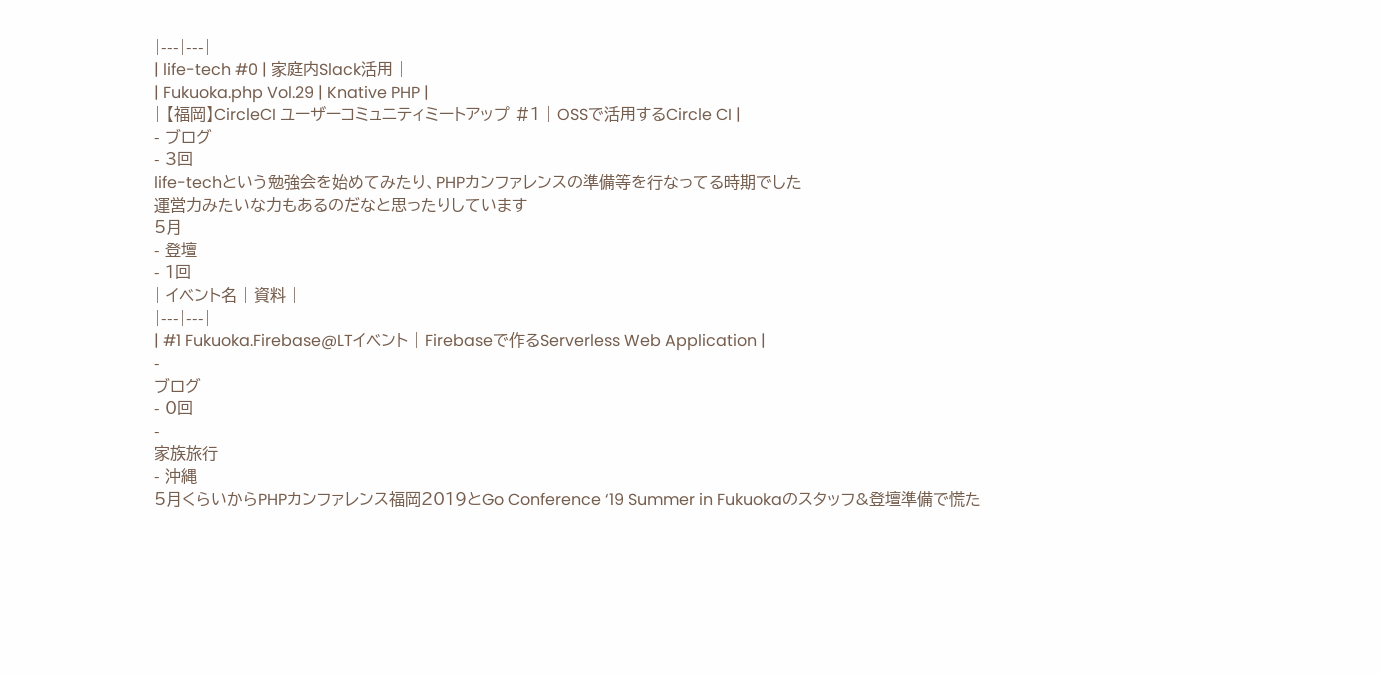|---|---|
| life-tech #0 | 家庭内Slack活用 |
| Fukuoka.php Vol.29 | Knative PHP |
| 【福岡】CircleCI ユーザーコミュニティミートアップ #1 | OSSで活用するCircle CI |
- ブログ
- 3回
life-techという勉強会を始めてみたり、PHPカンファレンスの準備等を行なってる時期でした
運営力みたいな力もあるのだなと思ったりしています
5月
- 登壇
- 1回
| イベント名 | 資料 |
|---|---|
| #1 Fukuoka.Firebase@LTイベント | Firebaseで作るServerless Web Application |
-
ブログ
- 0回
-
家族旅行
- 沖縄
5月くらいからPHPカンファレンス福岡2019とGo Conference ‘19 Summer in Fukuokaのスタッフ&登壇準備で慌た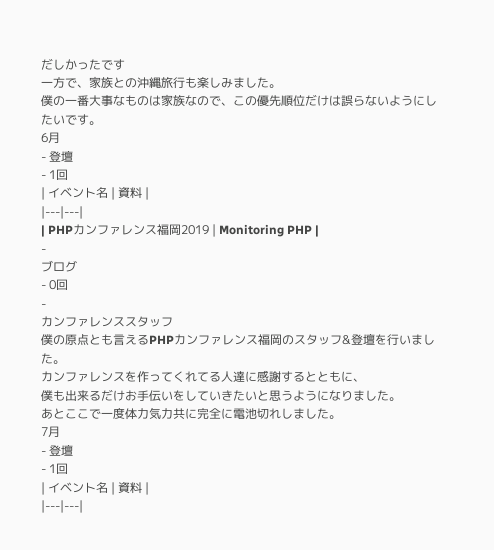だしかったです
一方で、家族との沖縄旅行も楽しみました。
僕の一番大事なものは家族なので、この優先順位だけは誤らないようにしたいです。
6月
- 登壇
- 1回
| イベント名 | 資料 |
|---|---|
| PHPカンファレンス福岡2019 | Monitoring PHP |
-
ブログ
- 0回
-
カンファレンススタッフ
僕の原点とも言えるPHPカンファレンス福岡のスタッフ&登壇を行いました。
カンファレンスを作ってくれてる人達に感謝するとともに、
僕も出来るだけお手伝いをしていきたいと思うようになりました。
あとここで一度体力気力共に完全に電池切れしました。
7月
- 登壇
- 1回
| イベント名 | 資料 |
|---|---|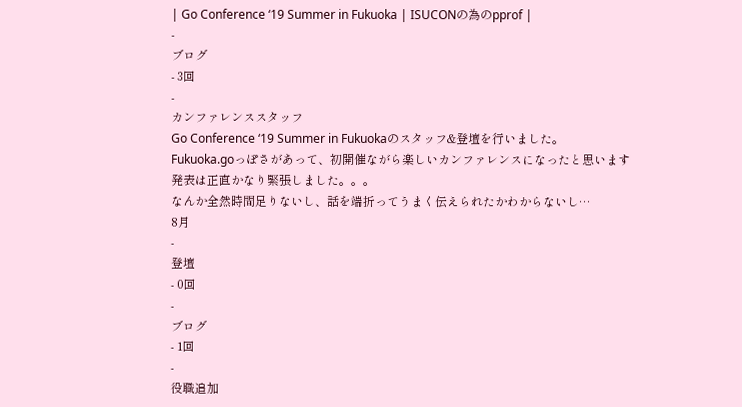| Go Conference ‘19 Summer in Fukuoka | ISUCONの為のpprof |
-
ブログ
- 3回
-
カンファレンススタッフ
Go Conference ‘19 Summer in Fukuokaのスタッフ&登壇を行いました。
Fukuoka.goっぽさがあって、初開催ながら楽しいカンファレンスになったと思います
発表は正直かなり緊張しました。。。
なんか全然時間足りないし、話を端折ってうまく伝えられたかわからないし…
8月
-
登壇
- 0回
-
ブログ
- 1回
-
役職追加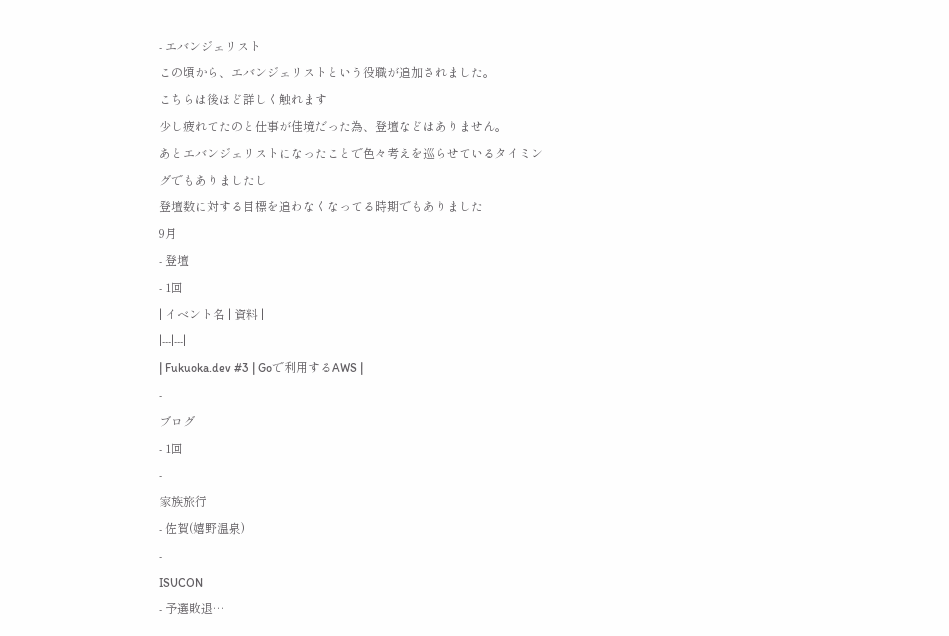- エバンジェリスト
この頃から、エバンジェリストという役職が追加されました。
こちらは後ほど詳しく触れます
少し疲れてたのと仕事が佳境だった為、登壇などはありません。
あとエバンジェリストになったことで色々考えを巡らせているタイミングでもありましたし
登壇数に対する目標を追わなくなってる時期でもありました
9月
- 登壇
- 1回
| イベント名 | 資料 |
|---|---|
| Fukuoka.dev #3 | Goで利用するAWS |
-
ブログ
- 1回
-
家族旅行
- 佐賀(嬉野温泉)
-
ISUCON
- 予選敗退…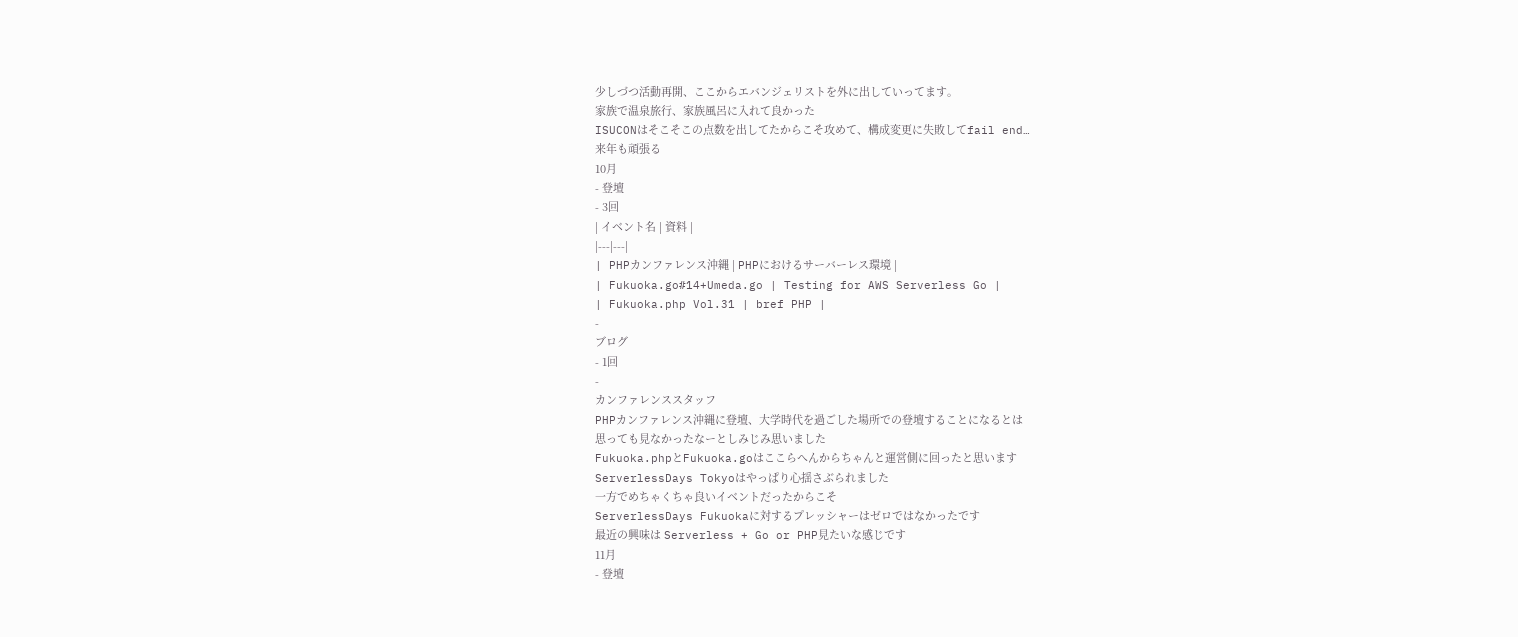少しづつ活動再開、ここからエバンジェリストを外に出していってます。
家族で温泉旅行、家族風呂に入れて良かった
ISUCONはそこそこの点数を出してたからこそ攻めて、構成変更に失敗してfail end…
来年も頑張る
10月
- 登壇
- 3回
| イベント名 | 資料 |
|---|---|
| PHPカンファレンス沖縄 | PHPにおけるサーバーレス環境 |
| Fukuoka.go#14+Umeda.go | Testing for AWS Serverless Go |
| Fukuoka.php Vol.31 | bref PHP |
-
ブログ
- 1回
-
カンファレンススタッフ
PHPカンファレンス沖縄に登壇、大学時代を過ごした場所での登壇することになるとは
思っても見なかったなーとしみじみ思いました
Fukuoka.phpとFukuoka.goはここらへんからちゃんと運営側に回ったと思います
ServerlessDays Tokyoはやっぱり心揺さぶられました
一方でめちゃくちゃ良いイベントだったからこそ
ServerlessDays Fukuokaに対するプレッシャーはゼロではなかったです
最近の興味は Serverless + Go or PHP見たいな感じです
11月
- 登壇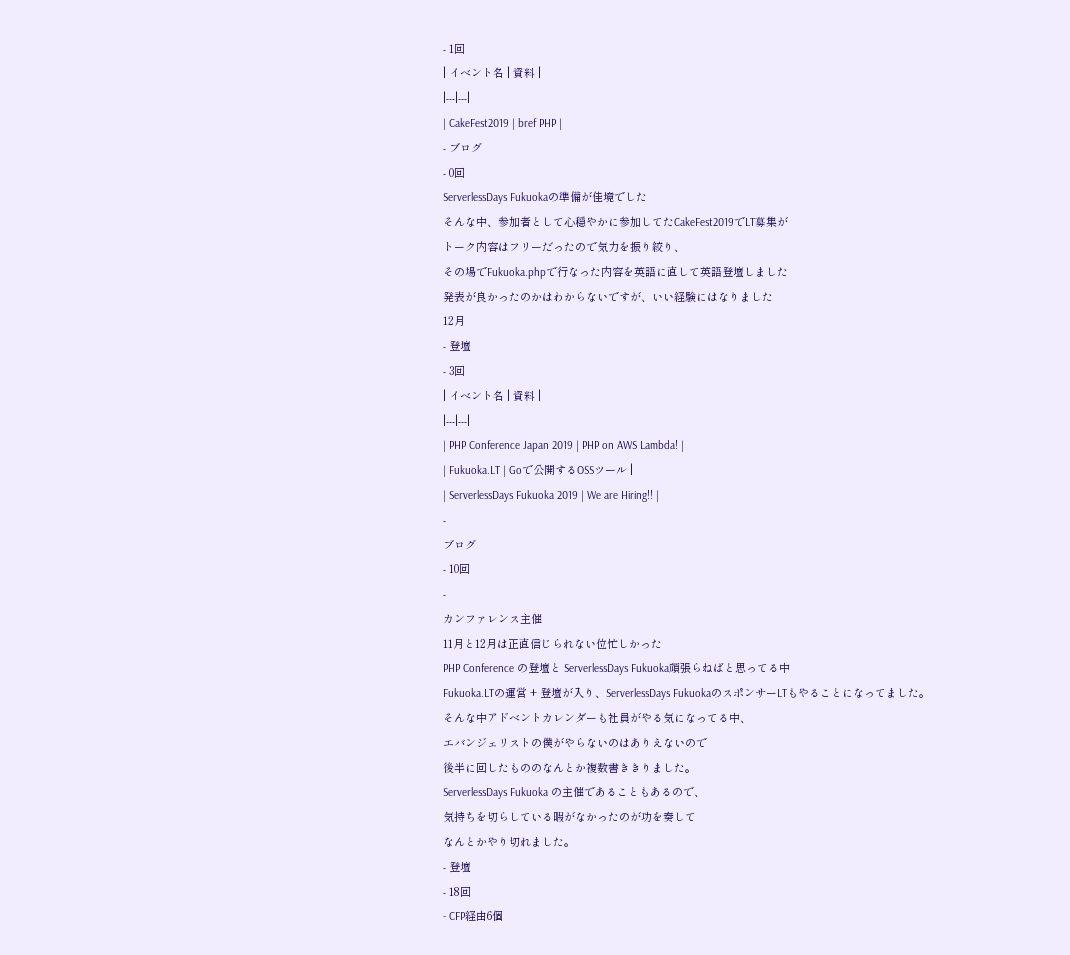- 1回
| イベント名 | 資料 |
|---|---|
| CakeFest2019 | bref PHP |
- ブログ
- 0回
ServerlessDays Fukuokaの準備が佳境でした
そんな中、参加者として心穏やかに参加してたCakeFest2019でLT募集が
トーク内容はフリーだったので気力を振り絞り、
その場でFukuoka.phpで行なった内容を英語に直して英語登壇しました
発表が良かったのかはわからないですが、いい経験にはなりました
12月
- 登壇
- 3回
| イベント名 | 資料 |
|---|---|
| PHP Conference Japan 2019 | PHP on AWS Lambda! |
| Fukuoka.LT | Goで公開するOSSツール |
| ServerlessDays Fukuoka 2019 | We are Hiring!! |
-
ブログ
- 10回
-
カンファレンス主催
11月と12月は正直信じられない位忙しかった
PHP Conference の登壇と ServerlessDays Fukuoka頑張らねばと思ってる中
Fukuoka.LTの運営 + 登壇が入り、ServerlessDays FukuokaのスポンサーLTもやることになってました。
そんな中アドベントカレンダーも社員がやる気になってる中、
エバンジェリストの僕がやらないのはありえないので
後半に回したもののなんとか複数書ききりました。
ServerlessDays Fukuoka の主催であることもあるので、
気持ちを切らしている暇がなかったのが功を奏して
なんとかやり切れました。
- 登壇
- 18回
- CFP経由6個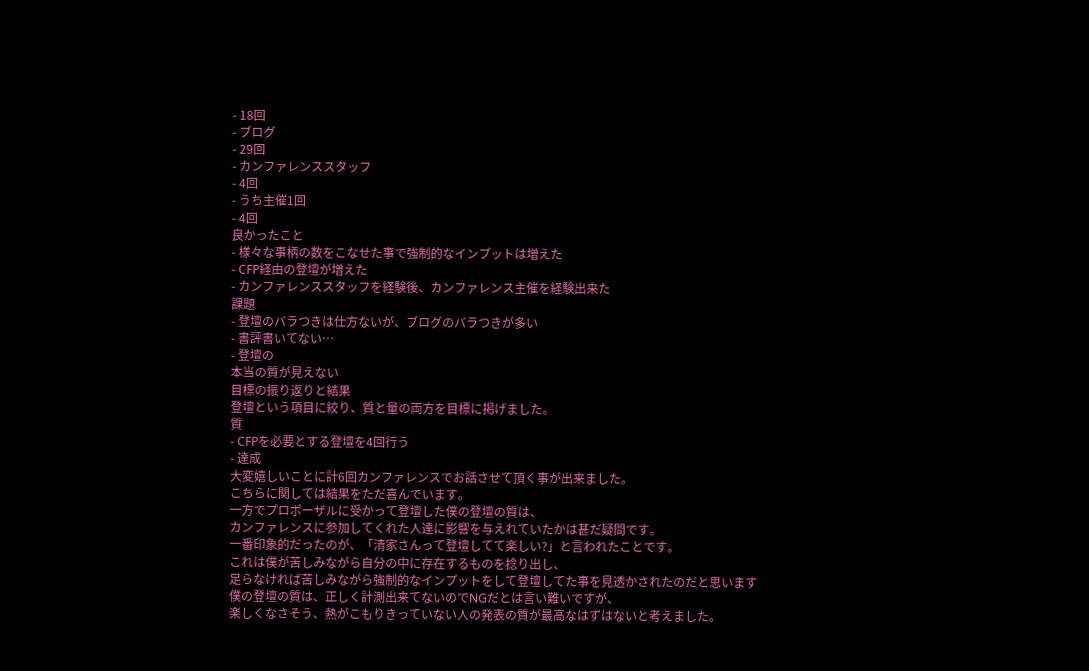- 18回
- ブログ
- 29回
- カンファレンススタッフ
- 4回
- うち主催1回
- 4回
良かったこと
- 様々な事柄の数をこなせた事で強制的なインプットは増えた
- CFP経由の登壇が増えた
- カンファレンススタッフを経験後、カンファレンス主催を経験出来た
課題
- 登壇のバラつきは仕方ないが、ブログのバラつきが多い
- 書評書いてない…
- 登壇の
本当の質が見えない
目標の振り返りと結果
登壇という項目に絞り、質と量の両方を目標に掲げました。
質
- CFPを必要とする登壇を4回行う
- 達成
大変嬉しいことに計6回カンファレンスでお話させて頂く事が出来ました。
こちらに関しては結果をただ喜んでいます。
一方でプロポーザルに受かって登壇した僕の登壇の質は、
カンファレンスに参加してくれた人達に影響を与えれていたかは甚だ疑問です。
一番印象的だったのが、「清家さんって登壇してて楽しい?」と言われたことです。
これは僕が苦しみながら自分の中に存在するものを捻り出し、
足らなければ苦しみながら強制的なインプットをして登壇してた事を見透かされたのだと思います
僕の登壇の質は、正しく計測出来てないのでNGだとは言い難いですが、
楽しくなさそう、熱がこもりきっていない人の発表の質が最高なはずはないと考えました。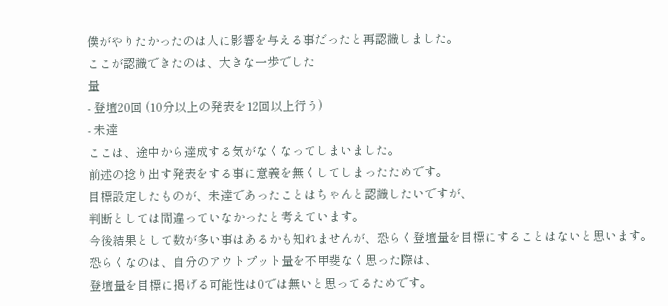僕がやりたかったのは人に影響を与える事だったと再認識しました。
ここが認識できたのは、大きな一歩でした
量
- 登壇20回 (10分以上の発表を12回以上行う)
- 未達
ここは、途中から達成する気がなくなってしまいました。
前述の捻り出す発表をする事に意義を無くしてしまったためです。
目標設定したものが、未達であったことはちゃんと認識したいですが、
判断としては間違っていなかったと考えています。
今後結果として数が多い事はあるかも知れませんが、恐らく登壇量を目標にすることはないと思います。
恐らくなのは、自分のアウトプット量を不甲斐なく思った際は、
登壇量を目標に掲げる可能性は0では無いと思ってるためです。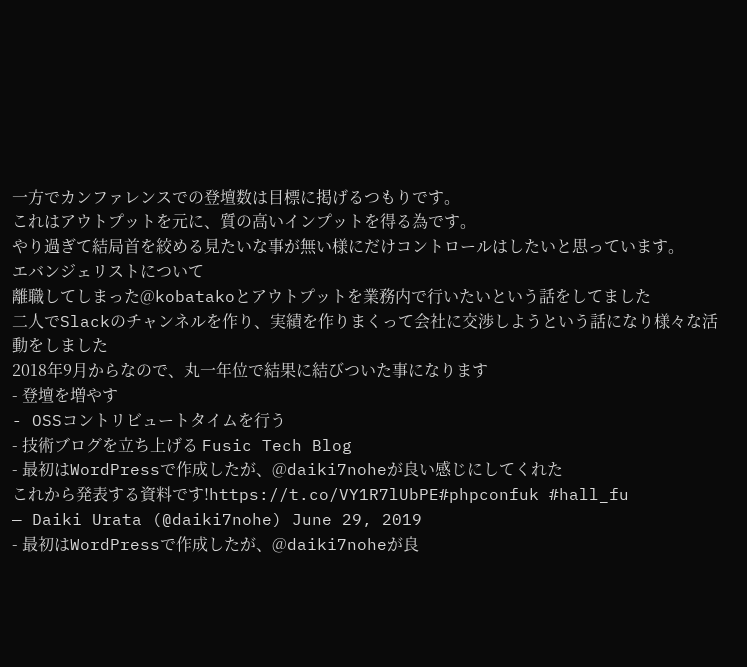一方でカンファレンスでの登壇数は目標に掲げるつもりです。
これはアウトプットを元に、質の高いインプットを得る為です。
やり過ぎて結局首を絞める見たいな事が無い様にだけコントロールはしたいと思っています。
エバンジェリストについて
離職してしまった@kobatakoとアウトプットを業務内で行いたいという話をしてました
二人でSlackのチャンネルを作り、実績を作りまくって会社に交渉しようという話になり様々な活動をしました
2018年9月からなので、丸一年位で結果に結びついた事になります
- 登壇を増やす
- OSSコントリビュートタイムを行う
- 技術ブログを立ち上げる Fusic Tech Blog
- 最初はWordPressで作成したが、@daiki7noheが良い感じにしてくれた
これから発表する資料です!https://t.co/VY1R7lUbPE#phpconfuk #hall_fu
— Daiki Urata (@daiki7nohe) June 29, 2019
- 最初はWordPressで作成したが、@daiki7noheが良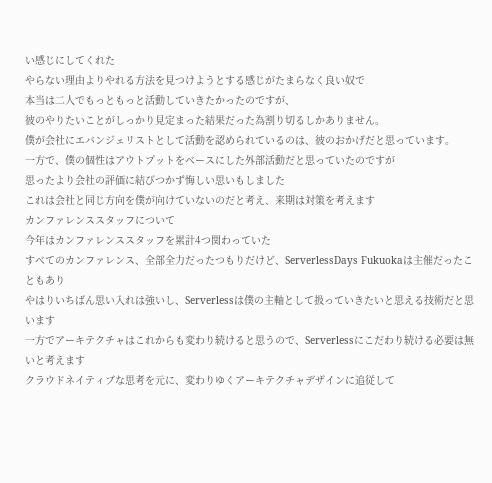い感じにしてくれた
やらない理由よりやれる方法を見つけようとする感じがたまらなく良い奴で
本当は二人でもっともっと活動していきたかったのですが、
彼のやりたいことがしっかり見定まった結果だった為割り切るしかありません。
僕が会社にエバンジェリストとして活動を認められているのは、彼のおかげだと思っています。
一方で、僕の個性はアウトプットをベースにした外部活動だと思っていたのですが
思ったより会社の評価に結びつかず悔しい思いもしました
これは会社と同じ方向を僕が向けていないのだと考え、来期は対策を考えます
カンファレンススタッフについて
今年はカンファレンススタッフを累計4つ関わっていた
すべてのカンファレンス、全部全力だったつもりだけど、ServerlessDays Fukuokaは主催だったこともあり
やはりいちばん思い入れは強いし、Serverlessは僕の主軸として扱っていきたいと思える技術だと思います
一方でアーキテクチャはこれからも変わり続けると思うので、Serverlessにこだわり続ける必要は無いと考えます
クラウドネイティブな思考を元に、変わりゆくアーキテクチャデザインに追従して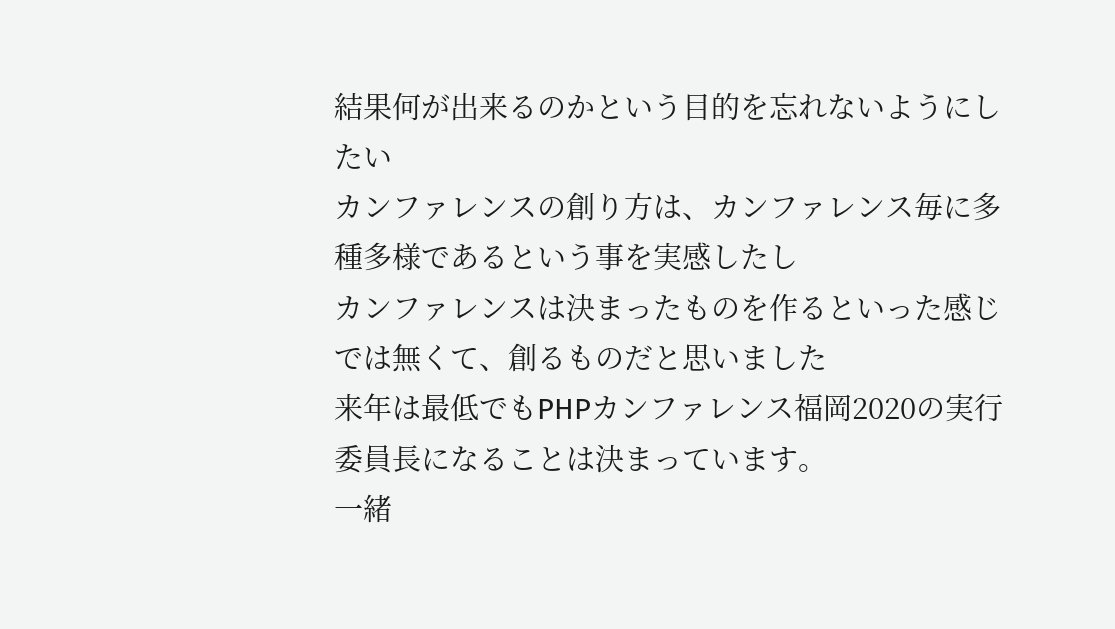結果何が出来るのかという目的を忘れないようにしたい
カンファレンスの創り方は、カンファレンス毎に多種多様であるという事を実感したし
カンファレンスは決まったものを作るといった感じでは無くて、創るものだと思いました
来年は最低でもPHPカンファレンス福岡2020の実行委員長になることは決まっています。
一緒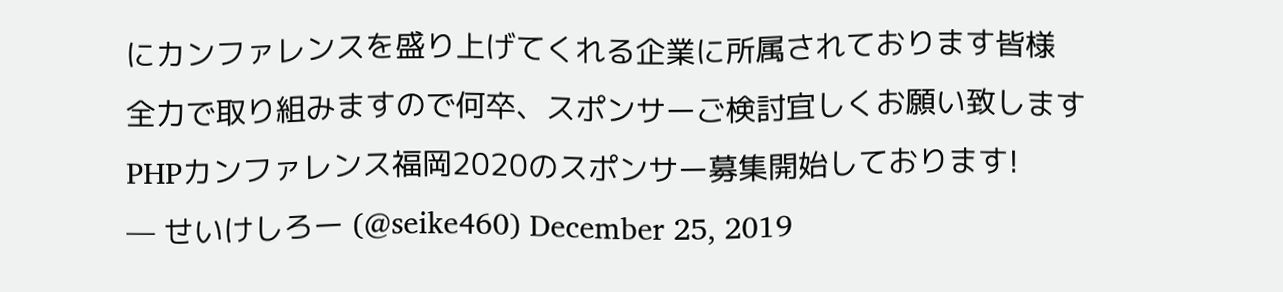にカンファレンスを盛り上げてくれる企業に所属されております皆様
全力で取り組みますので何卒、スポンサーご検討宜しくお願い致します
PHPカンファレンス福岡2020のスポンサー募集開始しております!
— せいけしろー (@seike460) December 25, 2019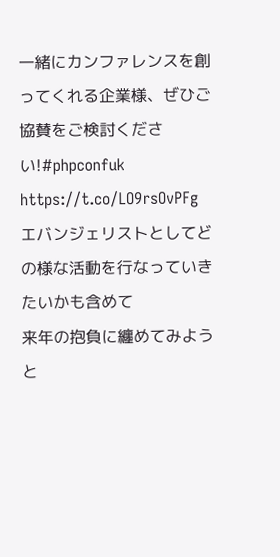一緒にカンファレンスを創ってくれる企業様、ぜひご協賛をご検討ください!#phpconfuk https://t.co/LO9rsOvPFg
エバンジェリストとしてどの様な活動を行なっていきたいかも含めて
来年の抱負に纏めてみようと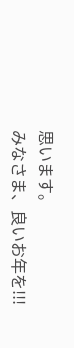思います。
みなさま、良いお年を!!!